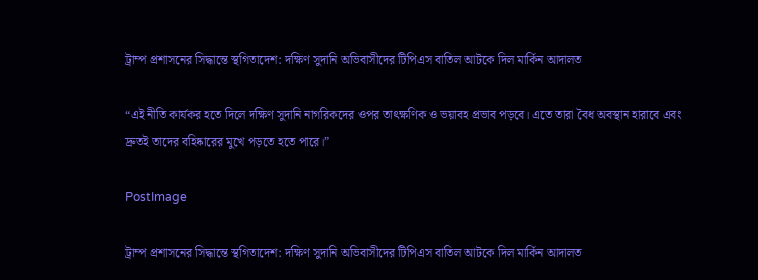ট্রাম্প প্রশাসনের সিদ্ধান্তে স্থগিতাদেশ: দক্ষিণ সুদানি অভিবাসীদের টিপিএস বাতিল আটকে দিল মার্কিন আদালত

“এই নীতি কার্যকর হতে দিলে দক্ষিণ সুদানি নাগরিকদের ওপর তাৎক্ষণিক ও ভয়াবহ প্রভাব পড়বে। এতে তারা বৈধ অবস্থান হারাবে এবং দ্রুতই তাদের বহিষ্কারের মুখে পড়তে হতে পারে।”

PostImage

ট্রাম্প প্রশাসনের সিদ্ধান্তে স্থগিতাদেশ: দক্ষিণ সুদানি অভিবাসীদের টিপিএস বাতিল আটকে দিল মার্কিন আদালত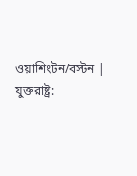ওয়াশিংটন/বস্টন | যুক্তরাষ্ট্র: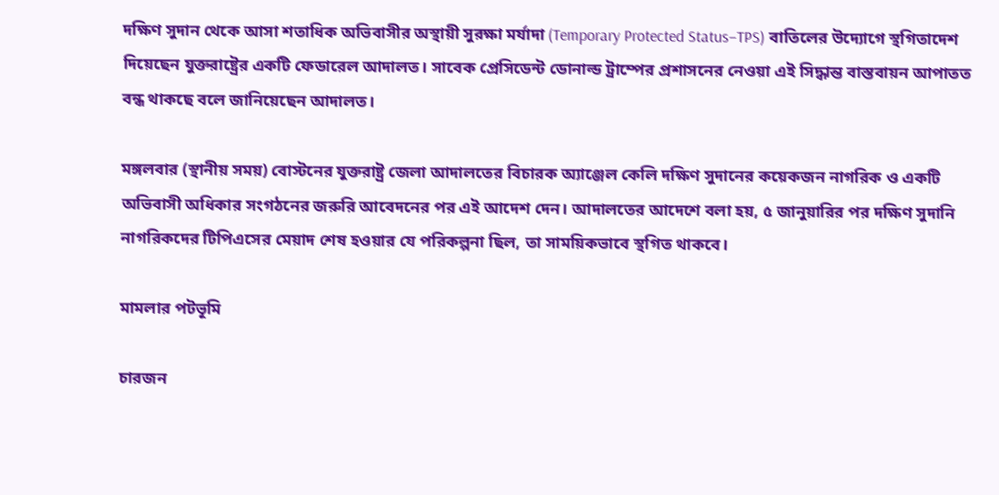দক্ষিণ সুদান থেকে আসা শতাধিক অভিবাসীর অস্থায়ী সুরক্ষা মর্যাদা (Temporary Protected Status–TPS) বাতিলের উদ্যোগে স্থগিতাদেশ দিয়েছেন যুক্তরাষ্ট্রের একটি ফেডারেল আদালত। সাবেক প্রেসিডেন্ট ডোনাল্ড ট্রাম্পের প্রশাসনের নেওয়া এই সিদ্ধান্ত বাস্তবায়ন আপাতত বন্ধ থাকছে বলে জানিয়েছেন আদালত।

মঙ্গলবার (স্থানীয় সময়) বোস্টনের যুক্তরাষ্ট্র জেলা আদালতের বিচারক অ্যাঞ্জেল কেলি দক্ষিণ সুদানের কয়েকজন নাগরিক ও একটি অভিবাসী অধিকার সংগঠনের জরুরি আবেদনের পর এই আদেশ দেন। আদালতের আদেশে বলা হয়, ৫ জানুয়ারির পর দক্ষিণ সুদানি নাগরিকদের টিপিএসের মেয়াদ শেষ হওয়ার যে পরিকল্পনা ছিল, তা সাময়িকভাবে স্থগিত থাকবে।

মামলার পটভূমি

চারজন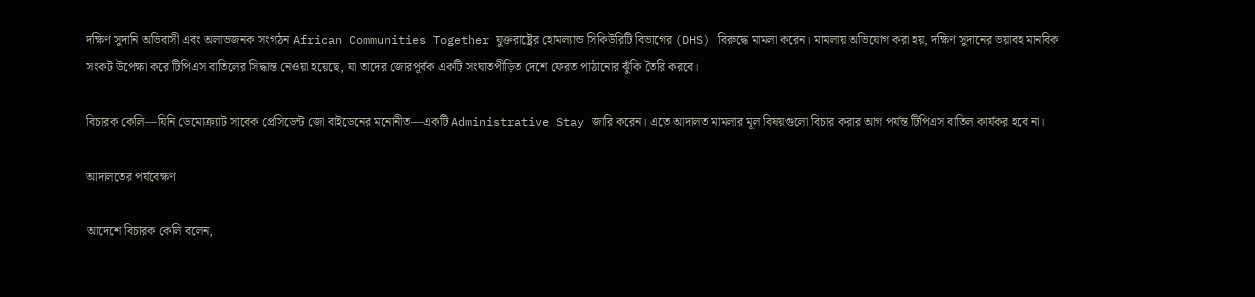দক্ষিণ সুদানি অভিবাসী এবং অলাভজনক সংগঠন African Communities Together যুক্তরাষ্ট্রের হোমল্যান্ড সিকিউরিটি বিভাগের (DHS) বিরুদ্ধে মামলা করেন। মামলায় অভিযোগ করা হয়, দক্ষিণ সুদানের ভয়াবহ মানবিক সংকট উপেক্ষা করে টিপিএস বাতিলের সিদ্ধান্ত নেওয়া হয়েছে, যা তাদের জোরপূর্বক একটি সংঘাতপীড়িত দেশে ফেরত পাঠানোর ঝুঁকি তৈরি করবে।

বিচারক কেলি—যিনি ডেমোক্র্যাট সাবেক প্রেসিডেন্ট জো বাইডেনের মনোনীত—একটি Administrative Stay জারি করেন। এতে আদালত মামলার মূল বিষয়গুলো বিচার করার আগ পর্যন্ত টিপিএস বাতিল কার্যকর হবে না।

আদালতের পর্যবেক্ষণ

আদেশে বিচারক কেলি বলেন,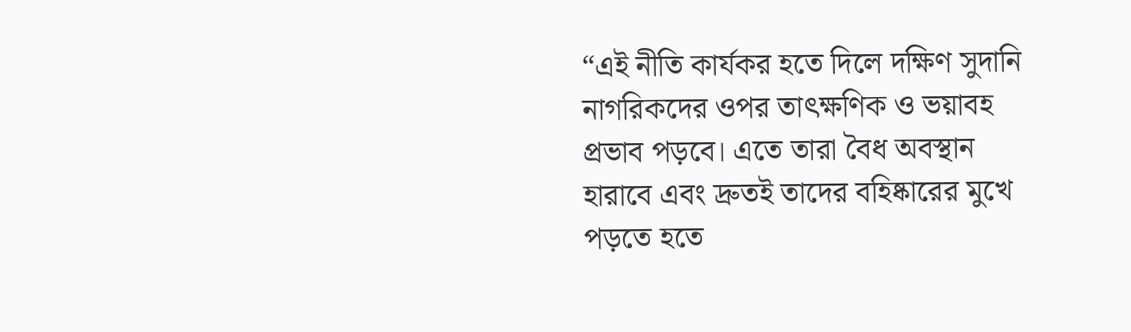“এই নীতি কার্যকর হতে দিলে দক্ষিণ সুদানি নাগরিকদের ওপর তাৎক্ষণিক ও ভয়াবহ প্রভাব পড়বে। এতে তারা বৈধ অবস্থান হারাবে এবং দ্রুতই তাদের বহিষ্কারের মুখে পড়তে হতে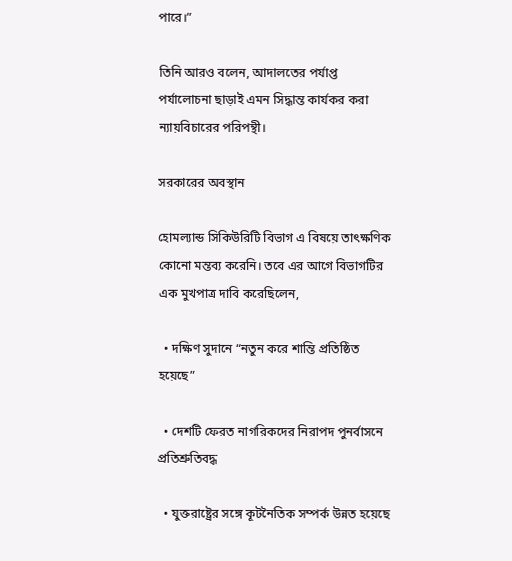পারে।”

তিনি আরও বলেন, আদালতের পর্যাপ্ত পর্যালোচনা ছাড়াই এমন সিদ্ধান্ত কার্যকর করা ন্যায়বিচারের পরিপন্থী।

সরকারের অবস্থান

হোমল্যান্ড সিকিউরিটি বিভাগ এ বিষয়ে তাৎক্ষণিক কোনো মন্তব্য করেনি। তবে এর আগে বিভাগটির এক মুখপাত্র দাবি করেছিলেন,

  • দক্ষিণ সুদানে “নতুন করে শান্তি প্রতিষ্ঠিত হয়েছে”

  • দেশটি ফেরত নাগরিকদের নিরাপদ পুনর্বাসনে প্রতিশ্রুতিবদ্ধ

  • যুক্তরাষ্ট্রের সঙ্গে কূটনৈতিক সম্পর্ক উন্নত হয়েছে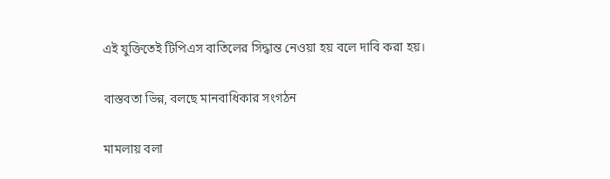এই যুক্তিতেই টিপিএস বাতিলের সিদ্ধান্ত নেওয়া হয় বলে দাবি করা হয়।

বাস্তবতা ভিন্ন, বলছে মানবাধিকার সংগঠন

মামলায় বলা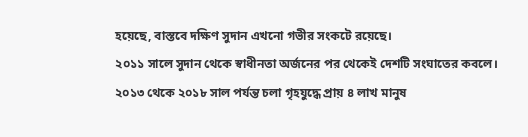হয়েছে, বাস্তবে দক্ষিণ সুদান এখনো গভীর সংকটে রয়েছে।
২০১১ সালে সুদান থেকে স্বাধীনতা অর্জনের পর থেকেই দেশটি সংঘাতের কবলে।
২০১৩ থেকে ২০১৮ সাল পর্যন্ত চলা গৃহযুদ্ধে প্রায় ৪ লাখ মানুষ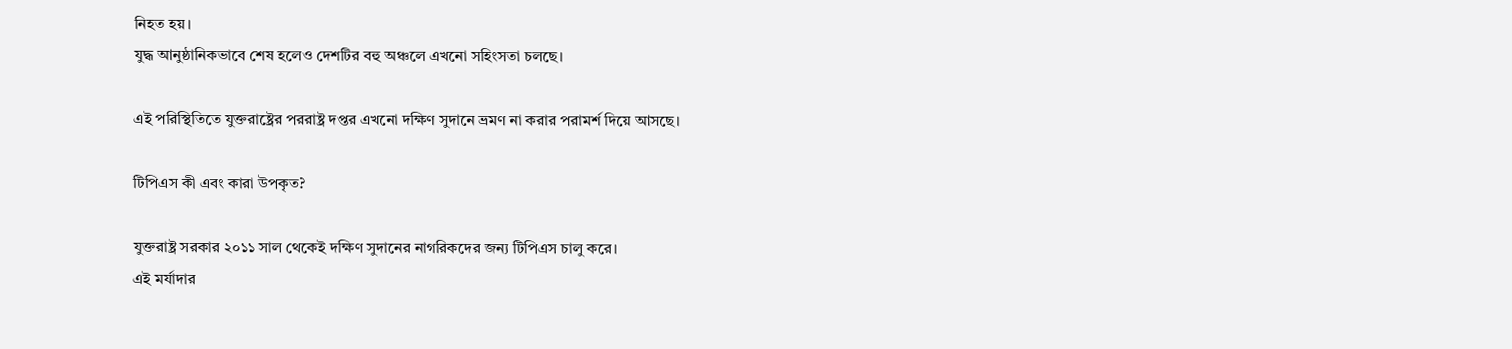নিহত হয়।
যুদ্ধ আনুষ্ঠানিকভাবে শেষ হলেও দেশটির বহু অঞ্চলে এখনো সহিংসতা চলছে।

এই পরিস্থিতিতে যুক্তরাষ্ট্রের পররাষ্ট্র দপ্তর এখনো দক্ষিণ সুদানে ভ্রমণ না করার পরামর্শ দিয়ে আসছে।

টিপিএস কী এবং কারা উপকৃত?

যুক্তরাষ্ট্র সরকার ২০১১ সাল থেকেই দক্ষিণ সুদানের নাগরিকদের জন্য টিপিএস চালু করে।
এই মর্যাদার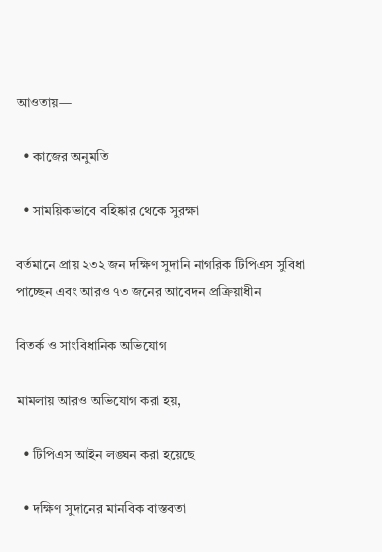আওতায়—

  • কাজের অনুমতি

  • সাময়িকভাবে বহিষ্কার থেকে সুরক্ষা

বর্তমানে প্রায় ২৩২ জন দক্ষিণ সুদানি নাগরিক টিপিএস সুবিধা পাচ্ছেন এবং আরও ৭৩ জনের আবেদন প্রক্রিয়াধীন

বিতর্ক ও সাংবিধানিক অভিযোগ

মামলায় আরও অভিযোগ করা হয়,

  • টিপিএস আইন লঙ্ঘন করা হয়েছে

  • দক্ষিণ সুদানের মানবিক বাস্তবতা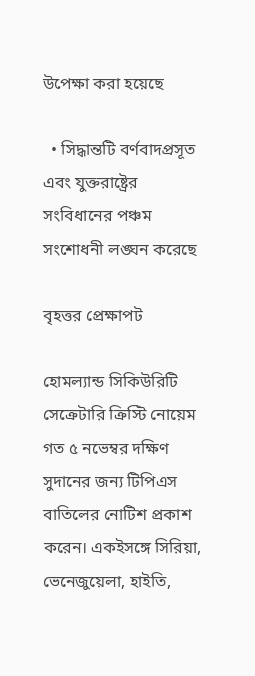উপেক্ষা করা হয়েছে

  • সিদ্ধান্তটি বর্ণবাদপ্রসূত এবং যুক্তরাষ্ট্রের সংবিধানের পঞ্চম সংশোধনী লঙ্ঘন করেছে

বৃহত্তর প্রেক্ষাপট

হোমল্যান্ড সিকিউরিটি সেক্রেটারি ক্রিস্টি নোয়েম গত ৫ নভেম্বর দক্ষিণ সুদানের জন্য টিপিএস বাতিলের নোটিশ প্রকাশ করেন। একইসঙ্গে সিরিয়া, ভেনেজুয়েলা, হাইতি,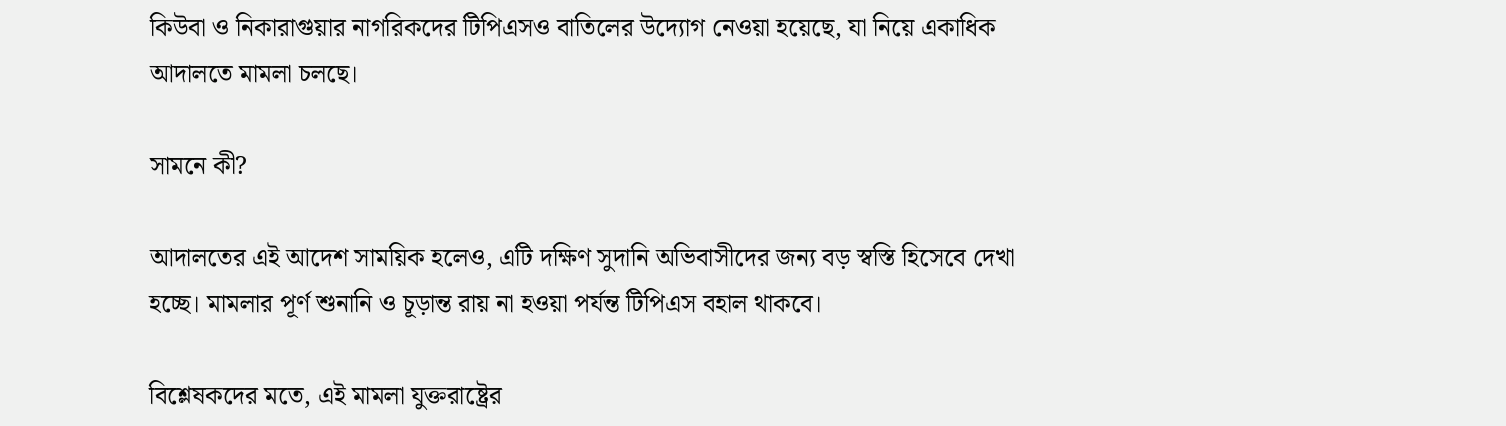কিউবা ও নিকারাগুয়ার নাগরিকদের টিপিএসও বাতিলের উদ্যোগ নেওয়া হয়েছে, যা নিয়ে একাধিক আদালতে মামলা চলছে।

সামনে কী?

আদালতের এই আদেশ সাময়িক হলেও, এটি দক্ষিণ সুদানি অভিবাসীদের জন্য বড় স্বস্তি হিসেবে দেখা হচ্ছে। মামলার পূর্ণ শুনানি ও চূড়ান্ত রায় না হওয়া পর্যন্ত টিপিএস বহাল থাকবে।

বিশ্লেষকদের মতে, এই মামলা যুক্তরাষ্ট্রের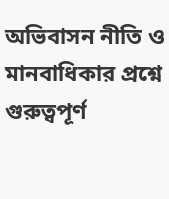অভিবাসন নীতি ও মানবাধিকার প্রশ্নে গুরুত্বপূর্ণ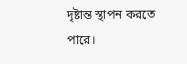দৃষ্টান্ত স্থাপন করতে পারে।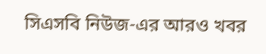সিএসবি নিউজ-এর আরও খবর